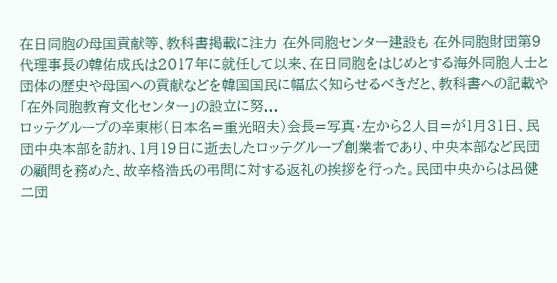在日同胞の母国貢献等、教科書掲載に注力 在外同胞センター建設も 在外同胞財団第9代理事長の韓佑成氏は2017年に就任して以来、在日同胞をはじめとする海外同胞人士と団体の歴史や母国への貢献などを韓国国民に幅広く知らせるべきだと、教科書への記載や「在外同胞教育文化センター」の設立に努...
ロッテグループの辛東彬(日本名=重光昭夫)会長=写真・左から2人目=が1月31日、民団中央本部を訪れ、1月19日に逝去したロッテグループ創業者であり、中央本部など民団の顧問を務めた、故辛格浩氏の弔問に対する返礼の挨拶を行った。民団中央からは呂健二団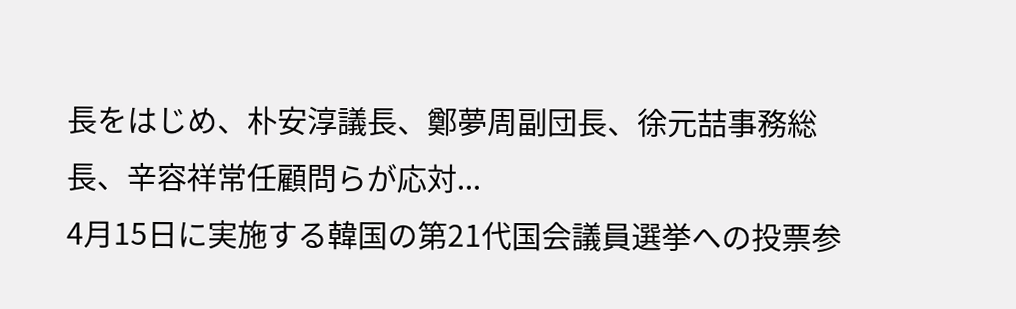長をはじめ、朴安淳議長、鄭夢周副団長、徐元喆事務総長、辛容祥常任顧問らが応対...
4月15日に実施する韓国の第21代国会議員選挙への投票参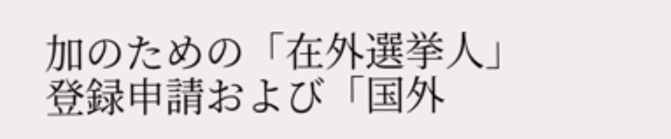加のための「在外選挙人」登録申請および「国外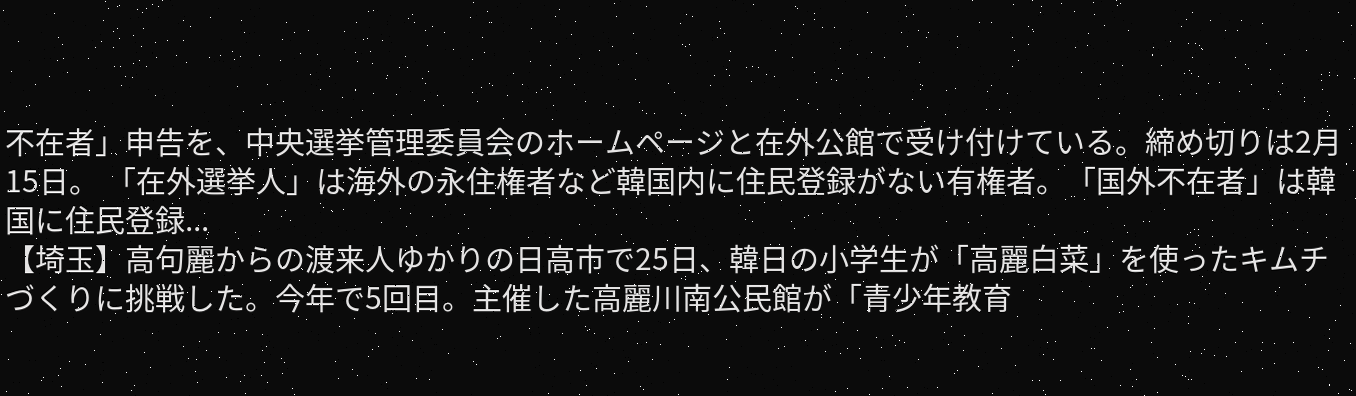不在者」申告を、中央選挙管理委員会のホームページと在外公館で受け付けている。締め切りは2月15日。 「在外選挙人」は海外の永住権者など韓国内に住民登録がない有権者。「国外不在者」は韓国に住民登録...
【埼玉】高句麗からの渡来人ゆかりの日高市で25日、韓日の小学生が「高麗白菜」を使ったキムチづくりに挑戦した。今年で5回目。主催した高麗川南公民館が「青少年教育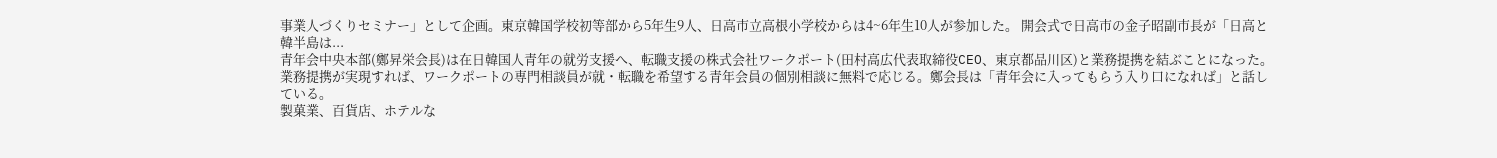事業人づくりセミナー」として企画。東京韓国学校初等部から5年生9人、日高市立高根小学校からは4~6年生10人が参加した。 開会式で日高市の金子昭副市長が「日高と韓半島は...
青年会中央本部(鄭昇栄会長)は在日韓国人青年の就労支援へ、転職支援の株式会社ワークポート(田村高広代表取締役CEO、東京都品川区)と業務提携を結ぶことになった。 業務提携が実現すれば、ワークポートの専門相談員が就・転職を希望する青年会員の個別相談に無料で応じる。鄭会長は「青年会に入ってもらう入り口になれば」と話している。
製菓業、百貨店、ホテルな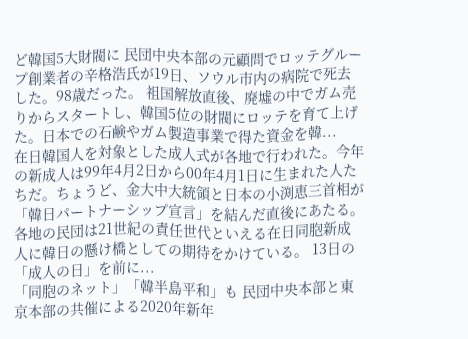ど韓国5大財閥に 民団中央本部の元顧問でロッテグループ創業者の辛格浩氏が19日、ソウル市内の病院で死去した。98歳だった。 祖国解放直後、廃墟の中でガム売りからスタートし、韓国5位の財閥にロッテを育て上げた。日本での石鹸やガム製造事業で得た資金を韓...
在日韓国人を対象とした成人式が各地で行われた。今年の新成人は99年4月2日から00年4月1日に生まれた人たちだ。ちょうど、金大中大統領と日本の小渕恵三首相が「韓日パートナーシップ宣言」を結んだ直後にあたる。各地の民団は21世紀の責任世代といえる在日同胞新成人に韓日の懸け橋としての期待をかけている。 13日の「成人の日」を前に...
「同胞のネット」「韓半島平和」も 民団中央本部と東京本部の共催による2020年新年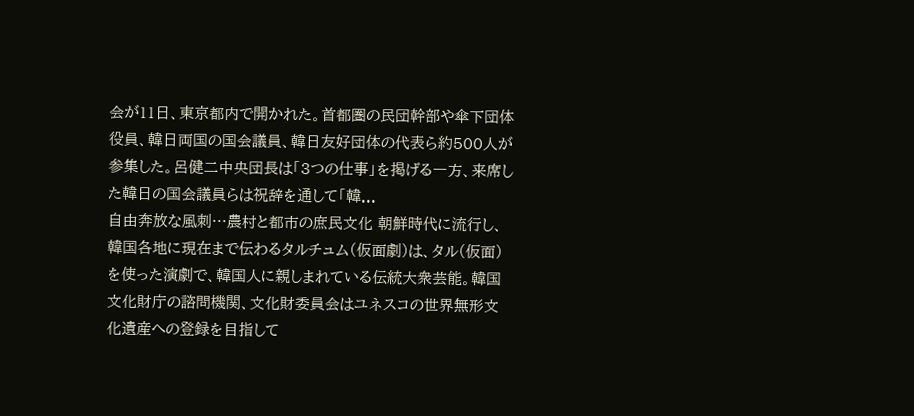会が11日、東京都内で開かれた。首都圏の民団幹部や傘下団体役員、韓日両国の国会議員、韓日友好団体の代表ら約500人が参集した。呂健二中央団長は「3つの仕事」を掲げる一方、来席した韓日の国会議員らは祝辞を通して「韓...
自由奔放な風刺…農村と都市の庶民文化 朝鮮時代に流行し、韓国各地に現在まで伝わるタルチュム(仮面劇)は、タル(仮面)を使った演劇で、韓国人に親しまれている伝統大衆芸能。韓国文化財庁の諮問機関、文化財委員会はユネスコの世界無形文化遺産への登録を目指して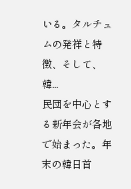いる。タルチュムの発祥と特徴、そして、韓...
民団を中心とする新年会が各地で始まった。年末の韓日首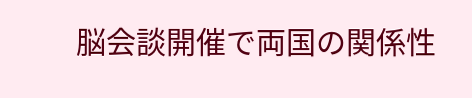脳会談開催で両国の関係性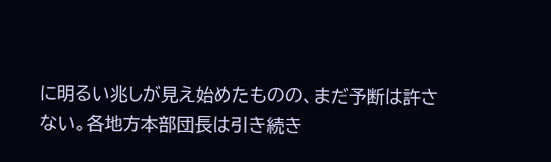に明るい兆しが見え始めたものの、まだ予断は許さない。各地方本部団長は引き続き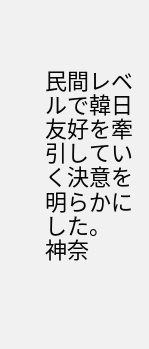民間レベルで韓日友好を牽引していく決意を明らかにした。 神奈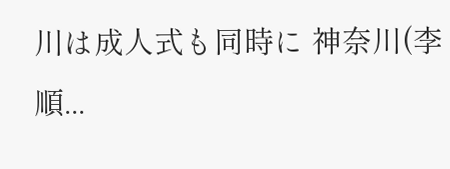川は成人式も同時に 神奈川(李順...